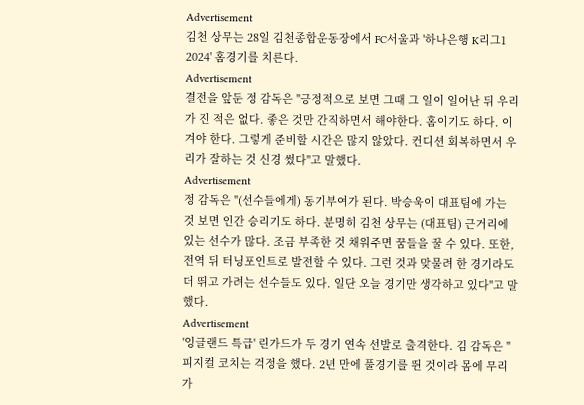Advertisement
김천 상무는 28일 김천종합운동장에서 FC서울과 '하나은행 K리그1 2024' 홈경기를 치른다.
Advertisement
결전을 앞둔 정 감독은 "긍정적으로 보면 그때 그 일이 일어난 뒤 우리가 진 적은 없다. 좋은 것만 간직하면서 해야한다. 홈이기도 하다. 이겨야 한다. 그렇게 준비할 시간은 많지 않았다. 컨디션 회복하면서 우리가 잘하는 것 신경 썼다"고 말했다.
Advertisement
정 감독은 "(선수들에게) 동기부여가 된다. 박승욱이 대표팀에 가는 것 보면 인간 승리기도 하다. 분명히 김천 상무는 (대표팀) 근거리에 있는 선수가 많다. 조금 부족한 것 채워주면 꿈들을 꿀 수 있다. 또한, 전역 뒤 터닝포인트로 발전할 수 있다. 그런 것과 맞물려 한 경기라도 더 뛰고 가려는 선수들도 있다. 일단 오늘 경기만 생각하고 있다"고 말했다.
Advertisement
'잉글랜드 특급' 린가드가 두 경기 연속 선발로 출격한다. 김 감독은 "피지컬 코치는 걱정을 했다. 2년 만에 풀경기를 뛴 것이라 몸에 무리가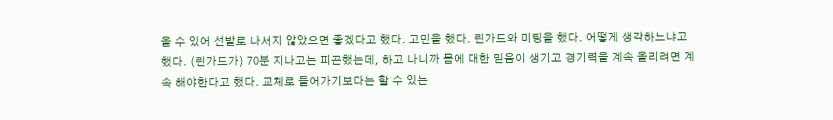올 수 있어 선발로 나서지 않았으면 좋겠다고 했다. 고민을 했다. 린가드와 미팅을 했다. 어떻게 생각하느냐고 했다. (린가드가) 70분 지나고는 피곤했는데, 하고 나니까 몸에 대한 믿음이 생기고 경기력을 계속 올리려면 계속 해야한다고 했다. 교체로 들어가기보다는 할 수 있는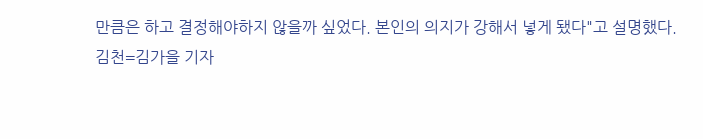만큼은 하고 결정해야하지 않을까 싶었다. 본인의 의지가 강해서 넣게 됐다"고 설명했다.
김천=김가을 기자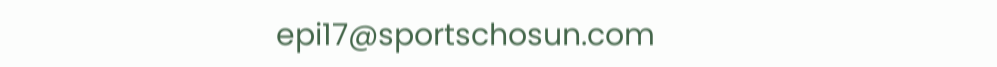epi17@sportschosun.com